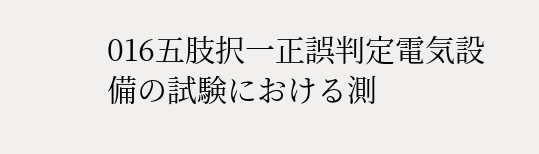016五肢択一正誤判定電気設備の試験における測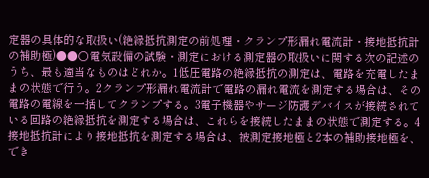定器の具体的な取扱い(絶縁抵抗測定の前処理・クランプ形漏れ電流計・接地抵抗計の補助極)●●○電気設備の試験・測定における測定器の取扱いに関する次の記述のうち、最も適当なものはどれか。1低圧電路の絶縁抵抗の測定は、電路を充電したままの状態で行う。2クランプ形漏れ電流計で電路の漏れ電流を測定する場合は、その電路の電線を一括してクランプする。3電子機器やサージ防護デバイスが接続されている回路の絶縁抵抗を測定する場合は、これらを接続したままの状態で測定する。4接地抵抗計により接地抵抗を測定する場合は、被測定接地極と2本の補助接地極を、でき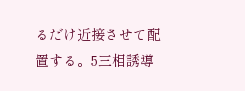るだけ近接させて配置する。5三相誘導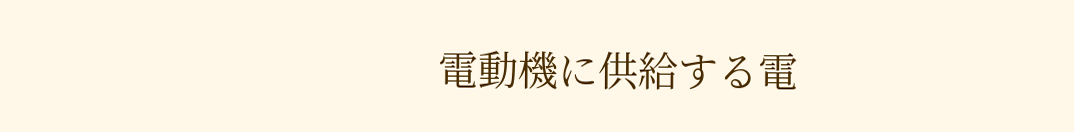電動機に供給する電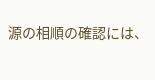源の相順の確認には、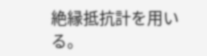絶縁抵抗計を用いる。